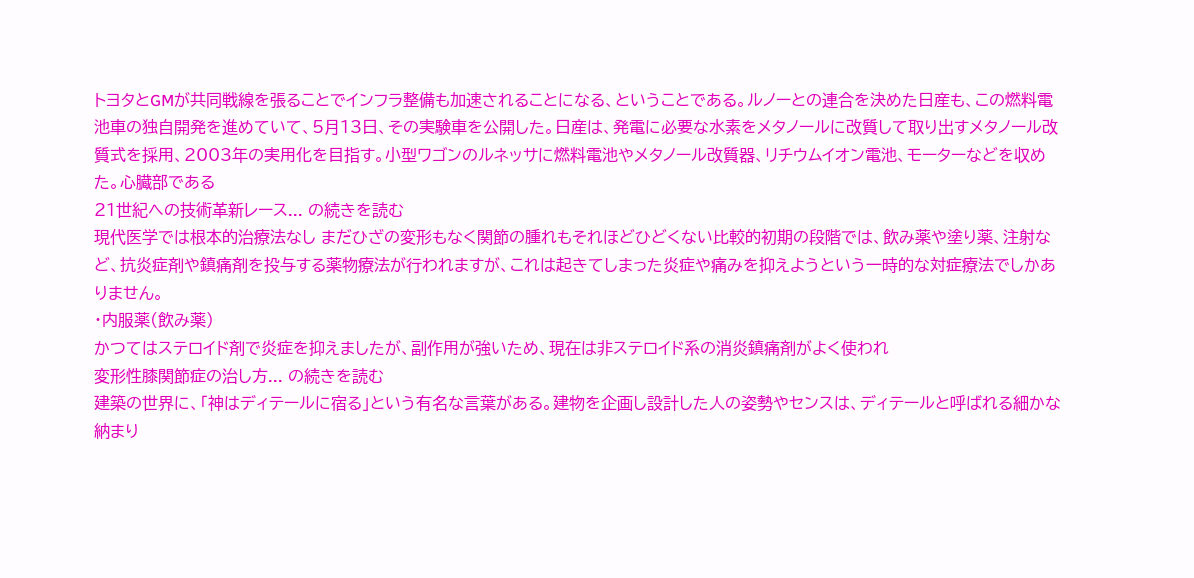トヨタとGMが共同戦線を張ることでインフラ整備も加速されることになる、ということである。ルノーとの連合を決めた日産も、この燃料電池車の独自開発を進めていて、5月13日、その実験車を公開した。日産は、発電に必要な水素をメタノールに改質して取り出すメタノール改質式を採用、2003年の実用化を目指す。小型ワゴンのルネッサに燃料電池やメタノール改質器、リチウムイオン電池、モーターなどを収めた。心臓部である
21世紀への技術革新レース... の続きを読む
現代医学では根本的治療法なし まだひざの変形もなく関節の腫れもそれほどひどくない比較的初期の段階では、飲み薬や塗り薬、注射など、抗炎症剤や鎮痛剤を投与する薬物療法が行われますが、これは起きてしまった炎症や痛みを抑えようという一時的な対症療法でしかありません。
・内服薬(飲み薬)
かつてはステロイド剤で炎症を抑えましたが、副作用が強いため、現在は非ステロイド系の消炎鎮痛剤がよく使われ
変形性膝関節症の治し方... の続きを読む
建築の世界に、「神はディテールに宿る」という有名な言葉がある。建物を企画し設計した人の姿勢やセンスは、ディテールと呼ばれる細かな納まり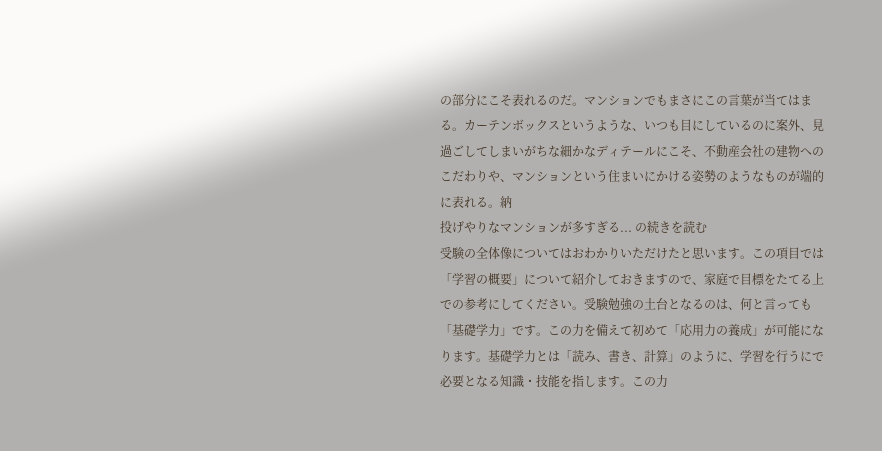の部分にこそ表れるのだ。マンションでもまさにこの言葉が当てはまる。カーテンボックスというような、いつも目にしているのに案外、見過ごしてしまいがちな細かなディテールにこそ、不動産会社の建物へのこだわりや、マンションという住まいにかける姿勢のようなものが端的に表れる。納
投げやりなマンションが多すぎる... の続きを読む
受験の全体像についてはおわかりいただけたと思います。この項目では「学習の概要」について紹介しておきますので、家庭で目標をたてる上での参考にしてください。受験勉強の土台となるのは、何と言っても「基礎学力」です。この力を備えて初めて「応用力の養成」が可能になります。基礎学力とは「読み、書き、計算」のように、学習を行うにで必要となる知識・技能を指します。この力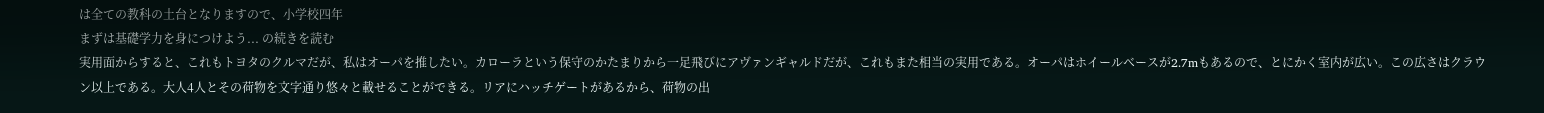は全ての教科の土台となりますので、小学校四年
まずは基礎学力を身につけよう... の続きを読む
実用面からすると、これもトヨタのクルマだが、私はオーパを推したい。カローラという保守のかたまりから一足飛びにアヴァンギャルドだが、これもまた相当の実用である。オーパはホイールベースが2.7mもあるので、とにかく室内が広い。この広さはクラウン以上である。大人4人とその荷物を文字通り悠々と載せることができる。リアにハッチゲートがあるから、荷物の出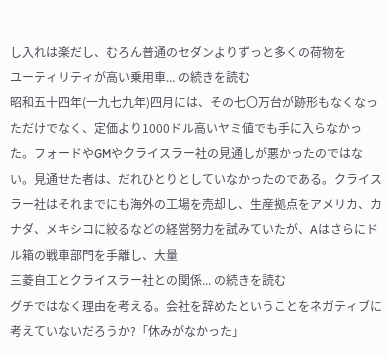し入れは楽だし、むろん普通のセダンよりずっと多くの荷物を
ユーティリティが高い乗用車... の続きを読む
昭和五十四年(一九七九年)四月には、その七〇万台が跡形もなくなっただけでなく、定価より1000ドル高いヤミ値でも手に入らなかった。フォードやGMやクライスラー社の見通しが悪かったのではない。見通せた者は、だれひとりとしていなかったのである。クライスラー社はそれまでにも海外の工場を売却し、生産拠点をアメリカ、カナダ、メキシコに絞るなどの経営努力を試みていたが、Aはさらにドル箱の戦車部門を手離し、大量
三菱自工とクライスラー社との関係... の続きを読む
グチではなく理由を考える。会社を辞めたということをネガティブに考えていないだろうか?「休みがなかった」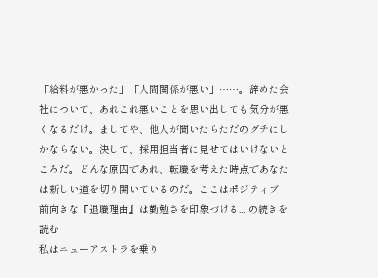「給料が悪かった」「人間関係が悪い」……。辞めた会社について、あれこれ悪いことを思い出しても気分が悪くなるだけ。ましてや、他人が聞いたらただのグチにしかならない。決して、採用担当者に見せてはいけないところだ。どんな原囚であれ、転職を考えた時点であなたは新しい道を切り開いているのだ。ここはポジティブ
前向きな『退職理由』は勤勉さを印象づける... の続きを読む
私はニューアストラを乗り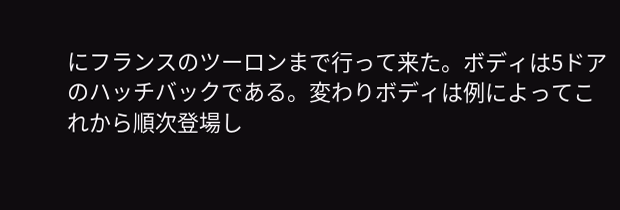にフランスのツーロンまで行って来た。ボディは5ドアのハッチバックである。変わりボディは例によってこれから順次登場し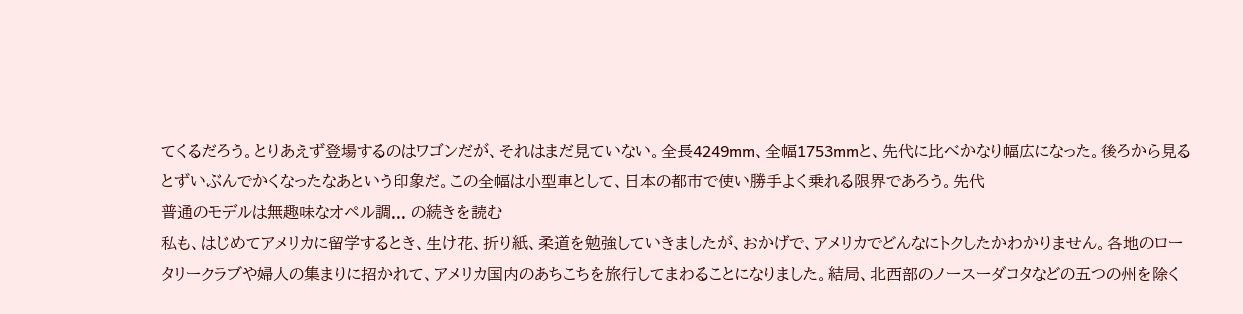てくるだろう。とりあえず登場するのはワゴンだが、それはまだ見ていない。全長4249mm、全幅1753mmと、先代に比べかなり幅広になった。後ろから見るとずいぶんでかくなったなあという印象だ。この全幅は小型車として、日本の都市で使い勝手よく乗れる限界であろう。先代
普通のモデルは無趣味なオペル調... の続きを読む
私も、はじめてアメリカに留学するとき、生け花、折り紙、柔道を勉強していきましたが、おかげで、アメリカでどんなにトクしたかわかりません。各地のロータリークラブや婦人の集まりに招かれて、アメリカ国内のあちこちを旅行してまわることになりました。結局、北西部のノースーダコタなどの五つの州を除く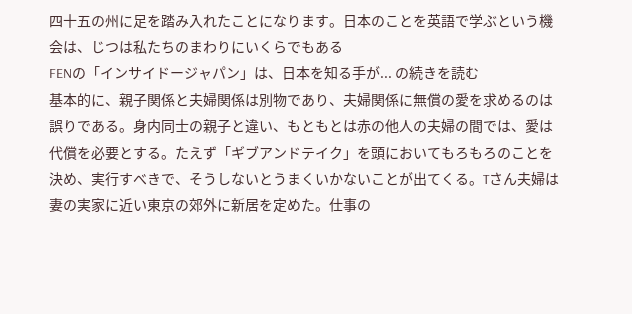四十五の州に足を踏み入れたことになります。日本のことを英語で学ぶという機会は、じつは私たちのまわりにいくらでもある
FENの「インサイドージャパン」は、日本を知る手が... の続きを読む
基本的に、親子関係と夫婦関係は別物であり、夫婦関係に無償の愛を求めるのは誤りである。身内同士の親子と違い、もともとは赤の他人の夫婦の間では、愛は代償を必要とする。たえず「ギブアンドテイク」を頭においてもろもろのことを決め、実行すべきで、そうしないとうまくいかないことが出てくる。Tさん夫婦は妻の実家に近い東京の郊外に新居を定めた。仕事の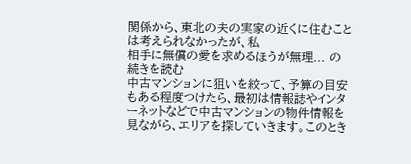関係から、東北の夫の実家の近くに住むことは考えられなかったが、私
相手に無償の愛を求めるほうが無理... の続きを読む
中古マンションに狙いを絞って、予算の目安もある程度つけたら、最初は情報誌やインターネットなどで中古マンションの物件情報を見ながら、エリアを探していきます。このとき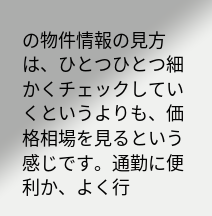の物件情報の見方は、ひとつひとつ細かくチェックしていくというよりも、価格相場を見るという感じです。通勤に便利か、よく行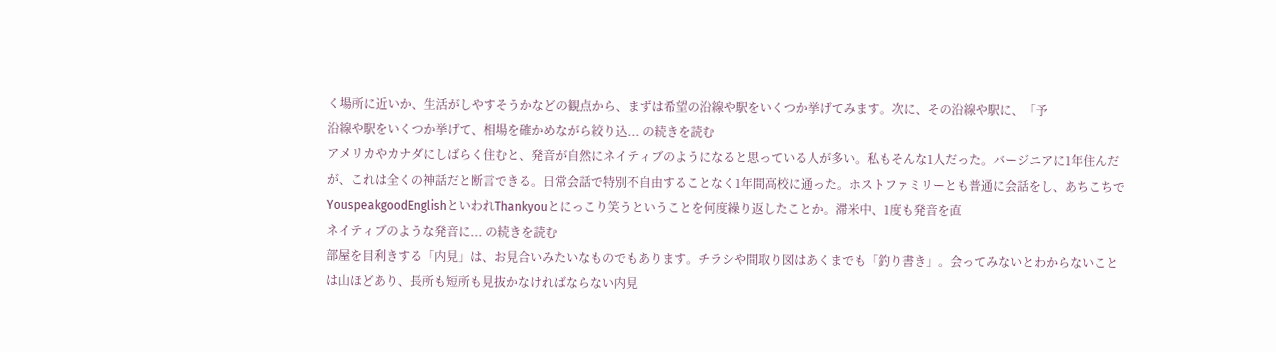く場所に近いか、生活がしやすそうかなどの観点から、まずは希望の沿線や駅をいくつか挙げてみます。次に、その沿線や駅に、「予
沿線や駅をいくつか挙げて、相場を確かめながら絞り込... の続きを読む
アメリカやカナダにしばらく住むと、発音が自然にネイティブのようになると思っている人が多い。私もそんな1人だった。バージニアに1年住んだが、これは全くの神話だと断言できる。日常会話で特別不自由することなく1年間高校に通った。ホストファミリーとも普通に会話をし、あちこちでYouspeakgoodEnglishといわれThankyouとにっこり笑うということを何度繰り返したことか。滞米中、1度も発音を直
ネイティブのような発音に... の続きを読む
部屋を目利きする「内見」は、お見合いみたいなものでもあります。チラシや間取り図はあくまでも「釣り書き」。会ってみないとわからないことは山ほどあり、長所も短所も見抜かなければならない内見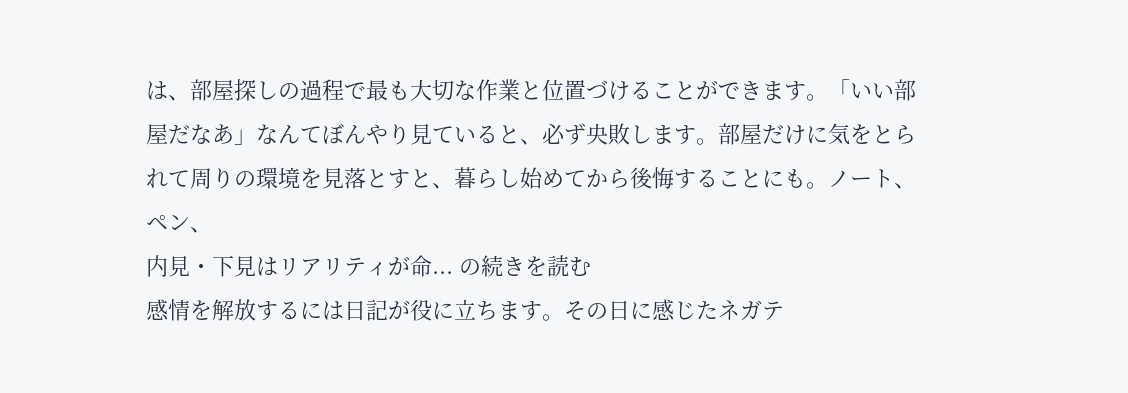は、部屋探しの過程で最も大切な作業と位置づけることができます。「いい部屋だなあ」なんてぼんやり見ていると、必ず央敗します。部屋だけに気をとられて周りの環境を見落とすと、暮らし始めてから後悔することにも。ノート、ペン、
内見・下見はリアリティが命... の続きを読む
感情を解放するには日記が役に立ちます。その日に感じたネガテ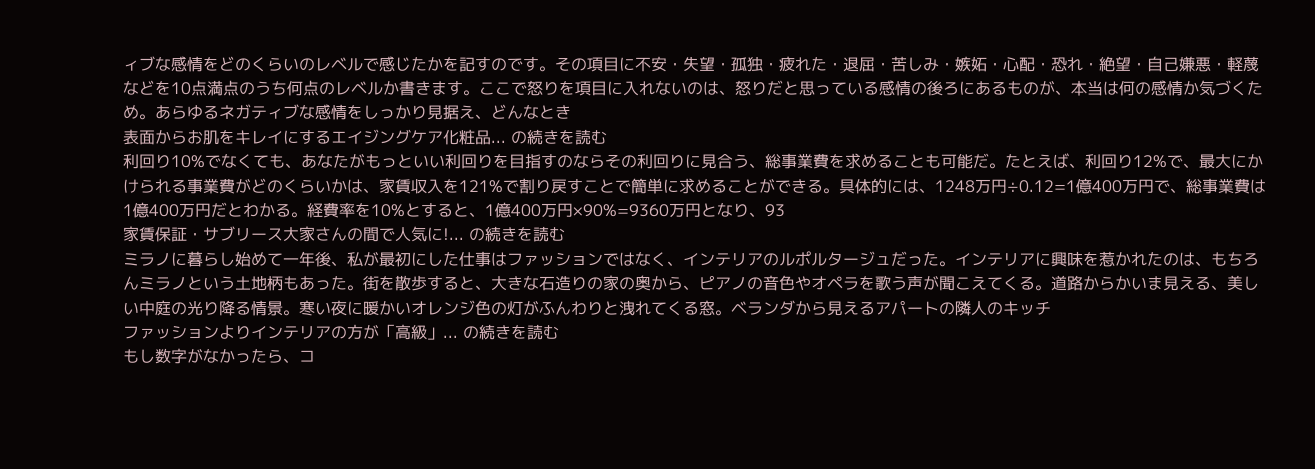ィブな感情をどのくらいのレベルで感じたかを記すのです。その項目に不安・失望・孤独・疲れた・退屈・苦しみ・嫉妬・心配・恐れ・絶望・自己嫌悪・軽蔑などを10点満点のうち何点のレベルか書きます。ここで怒りを項目に入れないのは、怒りだと思っている感情の後ろにあるものが、本当は何の感情か気づくため。あらゆるネガティブな感情をしっかり見据え、どんなとき
表面からお肌をキレイにするエイジングケア化粧品... の続きを読む
利回り10%でなくても、あなたがもっといい利回りを目指すのならその利回りに見合う、総事業費を求めることも可能だ。たとえば、利回り12%で、最大にかけられる事業費がどのくらいかは、家賃収入を121%で割り戻すことで簡単に求めることができる。具体的には、1248万円÷0.12=1億400万円で、総事業費は1億400万円だとわかる。経費率を10%とすると、1億400万円×90%=9360万円となり、93
家賃保証・サブリース大家さんの間で人気に!... の続きを読む
ミラノに暮らし始めて一年後、私が最初にした仕事はファッションではなく、インテリアのルポルタージュだった。インテリアに興味を惹かれたのは、もちろんミラノという土地柄もあった。街を散歩すると、大きな石造りの家の奥から、ピアノの音色やオペラを歌う声が聞こえてくる。道路からかいま見える、美しい中庭の光り降る情景。寒い夜に暖かいオレンジ色の灯がふんわりと洩れてくる窓。ベランダから見えるアパートの隣人のキッチ
ファッションよりインテリアの方が「高級」... の続きを読む
もし数字がなかったら、コ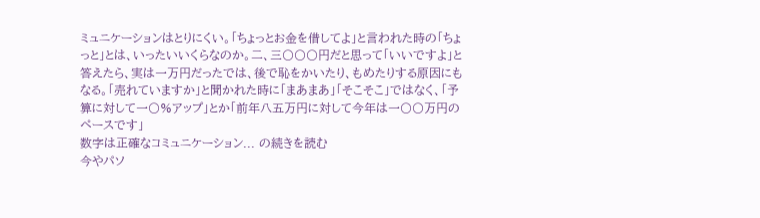ミュニケーションはとりにくい。「ちょっとお金を借してよ」と言われた時の「ちょっと」とは、いったいいくらなのか。二、三〇〇〇円だと思って「いいですよ」と答えたら、実は一万円だったでは、後で恥をかいたり、もめたりする原因にもなる。「売れていますか」と聞かれた時に「まあまあ」「そこそこ」ではなく、「予算に対して一〇%アップ」とか「前年八五万円に対して今年は一〇〇万円のペースです」
数字は正確なコミュニケーション... の続きを読む
今やパソ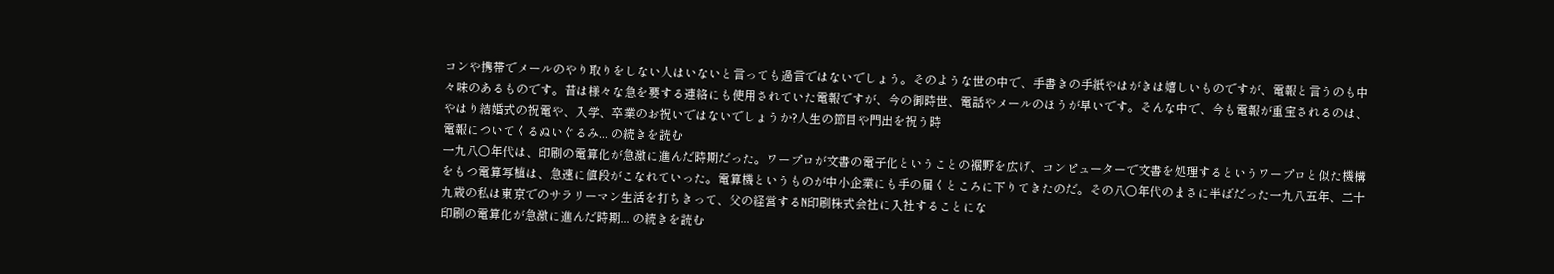コンや携帯でメールのやり取りをしない人はいないと言っても過言ではないでしょう。そのような世の中で、手書きの手紙やはがきは嬉しいものですが、電報と言うのも中々味のあるものです。昔は様々な急を要する連絡にも使用されていた電報ですが、今の御時世、電話やメールのほうが早いです。そんな中で、今も電報が重宝されるのは、やはり結婚式の祝電や、入学、卒業のお祝いではないでしょうか?人生の節目や門出を祝う時
電報についてくるぬいぐるみ... の続きを読む
一九八〇年代は、印刷の電算化が急激に進んだ時期だった。ワープロが文書の電子化ということの裾野を広げ、コンピューターで文書を処理するというワープロと似た機構をもつ電算写植は、急速に値段がこなれていった。電算機というものが中小企業にも手の届くところに下りてきたのだ。その八〇年代のまさに半ばだった一九八五年、二十九歳の私は東京でのサラリーマン生活を打ちきって、父の経営するN印刷株式会社に入社することにな
印刷の電算化が急激に進んだ時期... の続きを読む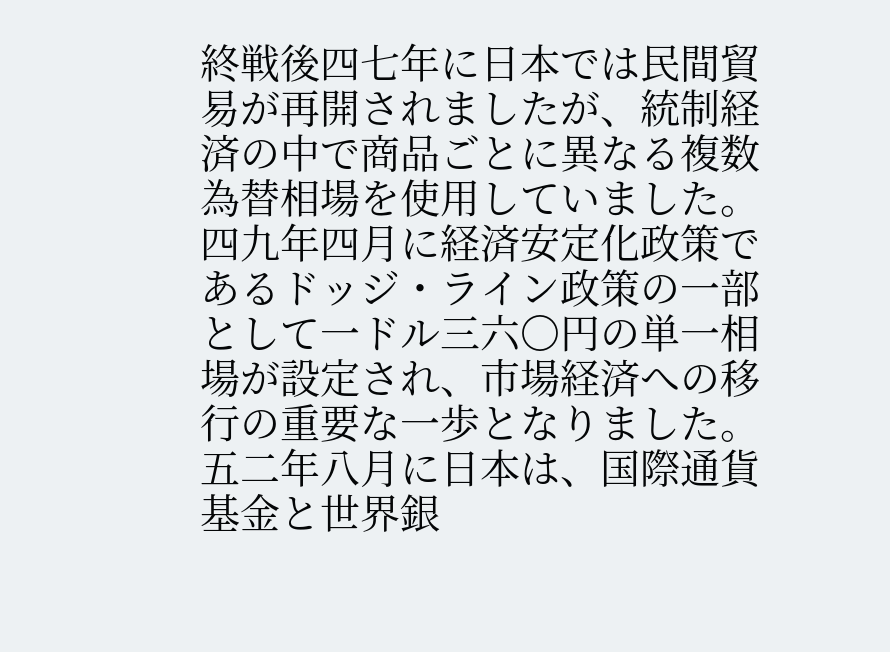終戦後四七年に日本では民間貿易が再開されましたが、統制経済の中で商品ごとに異なる複数為替相場を使用していました。四九年四月に経済安定化政策であるドッジ・ライン政策の一部として一ドル三六〇円の単一相場が設定され、市場経済への移行の重要な一歩となりました。五二年八月に日本は、国際通貨基金と世界銀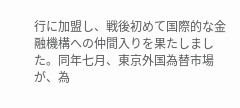行に加盟し、戦後初めて国際的な金融機構への仲間入りを果たしました。同年七月、東京外国為替市場が、為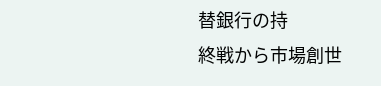替銀行の持
終戦から市場創世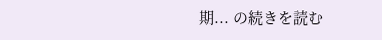期... の続きを読む